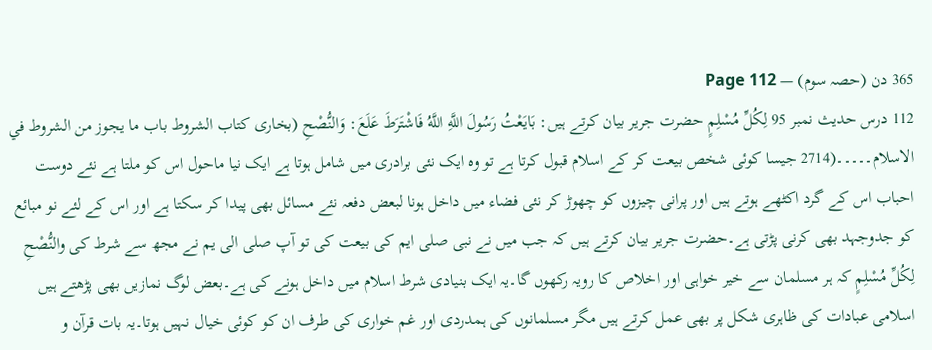365 دن (حصہ سوم) — Page 112
112 درس حدیث نمبر 95 لِكُلِّ مُسْلِمٍ حضرت جریر بیان کرتے ہیں: بَايَعْتُ رَسُولَ اللَّهِ اللَّهُ فَاشْتَرَطَ عَلَعَ: وَالنُّصْحِ (بخاری کتاب الشروط باب ما يجوز من الشروط في الاسلام۔۔۔۔۔(2714 جیسا کوئی شخص بیعت کر کے اسلام قبول کرتا ہے تو وہ ایک نئی برادری میں شامل ہوتا ہے ایک نیا ماحول اس کو ملتا ہے نئے دوست احباب اس کے گرد اکٹھے ہوتے ہیں اور پرانی چیزوں کو چھوڑ کر نئی فضاء میں داخل ہونا لبعض دفعہ نئے مسائل بھی پیدا کر سکتا ہے اور اس کے لئے نو مبائع کو جدوجہد بھی کرنی پڑتی ہے۔حضرت جریر بیان کرتے ہیں کہ جب میں نے نبی صلی ایم کی بیعت کی تو آپ صلی الی یم نے مجھ سے شرط کی والنُّصْحِ لِكُلِّ مُسْلِمٍ کہ ہر مسلمان سے خیر خواہی اور اخلاص کا رویہ رکھوں گا۔یہ ایک بنیادی شرط اسلام میں داخل ہونے کی ہے۔بعض لوگ نمازیں بھی پڑھتے ہیں اسلامی عبادات کی ظاہری شکل پر بھی عمل کرتے ہیں مگر مسلمانوں کی ہمدردی اور غم خواری کی طرف ان کو کوئی خیال نہیں ہوتا۔یہ بات قرآن و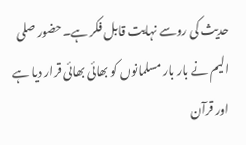حدیث کی روسے نہایت قابل فکر ہے۔حضور صلی الیم نے بار بار مسلمانوں کو بھائی بھائی قرار دیا ہے اور قرآن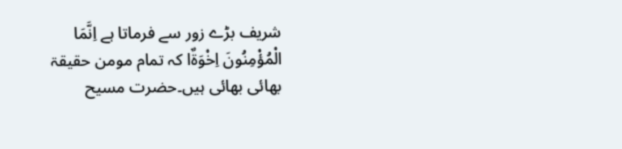شریف بڑے زور سے فرماتا ہے اِنَّمَا الْمُؤْمِنُونَ اِخْوَةٌا کہ تمام مومن حقیقۃ بھائی بھائی ہیں۔حضرت مسیح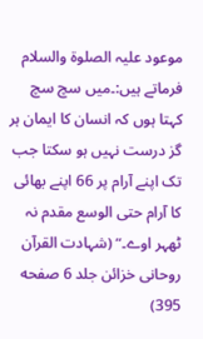موعود علیہ الصلوۃ والسلام فرماتے ہیں:۔میں سچ سچ کہتا ہوں کہ انسان کا ایمان ہر گز درست نہیں ہو سکتا جب تک اپنے آرام پر 66 اپنے بھائی کا آرام حتی الوسع مقدم نہ ٹھہر اوے۔“ (شہادت القرآن روحانی خزائن جلد 6 صفحه 395)